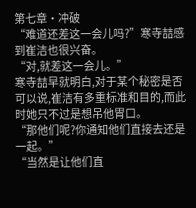第七章·冲破
“难道还差这一会儿吗?”寒寺喆感到崔洁也很兴奋。
“对,就差这一会儿。”
寒寺喆早就明白,对于某个秘密是否可以说,崔洁有多重标准和目的,而此时她只不过是想吊他胃口。
“那他们呢?你通知他们直接去还是一起。”
“当然是让他们直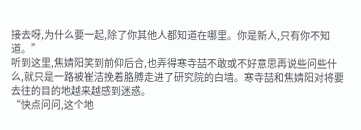接去呀,为什么要一起,除了你其他人都知道在哪里。你是新人,只有你不知道。”
听到这里,焦婧阳笑到前仰后合,也弄得寒寺喆不敢或不好意思再说些问些什么,就只是一路被崔洁挽着胳膊走进了研究院的白墙。寒寺喆和焦婧阳对将要去往的目的地越来越感到迷惑。
“快点问问,这个地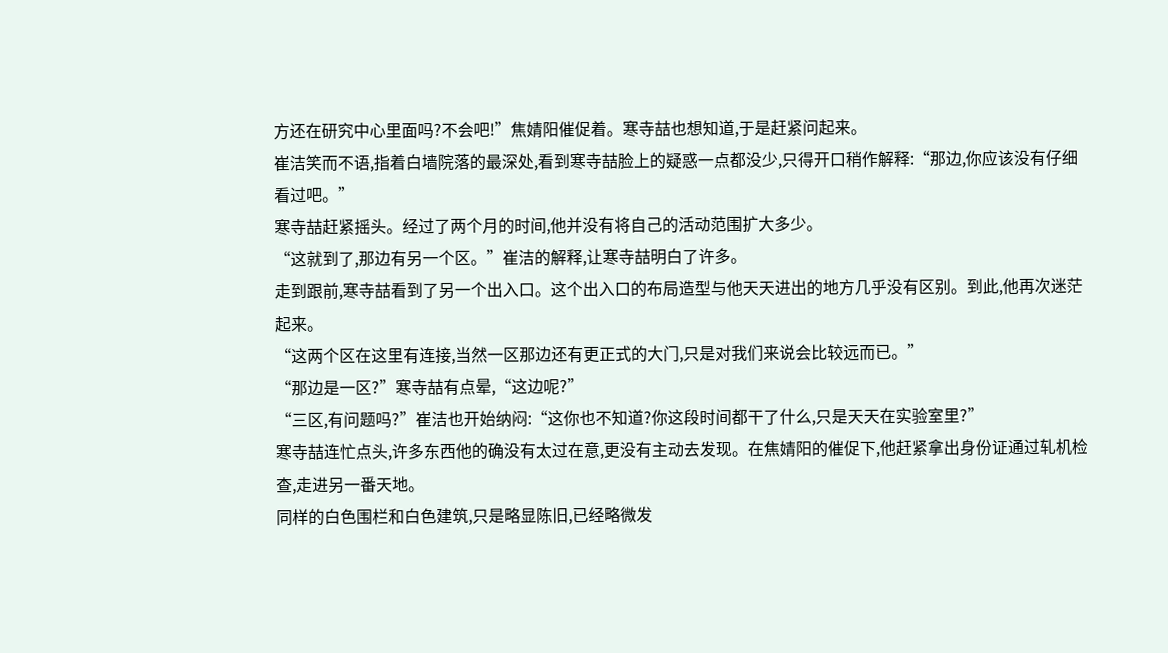方还在研究中心里面吗?不会吧!”焦婧阳催促着。寒寺喆也想知道,于是赶紧问起来。
崔洁笑而不语,指着白墙院落的最深处,看到寒寺喆脸上的疑惑一点都没少,只得开口稍作解释:“那边,你应该没有仔细看过吧。”
寒寺喆赶紧摇头。经过了两个月的时间,他并没有将自己的活动范围扩大多少。
“这就到了,那边有另一个区。”崔洁的解释,让寒寺喆明白了许多。
走到跟前,寒寺喆看到了另一个出入口。这个出入口的布局造型与他天天进出的地方几乎没有区别。到此,他再次迷茫起来。
“这两个区在这里有连接,当然一区那边还有更正式的大门,只是对我们来说会比较远而已。”
“那边是一区?”寒寺喆有点晕,“这边呢?”
“三区,有问题吗?”崔洁也开始纳闷:“这你也不知道?你这段时间都干了什么,只是天天在实验室里?”
寒寺喆连忙点头,许多东西他的确没有太过在意,更没有主动去发现。在焦婧阳的催促下,他赶紧拿出身份证通过轧机检查,走进另一番天地。
同样的白色围栏和白色建筑,只是略显陈旧,已经略微发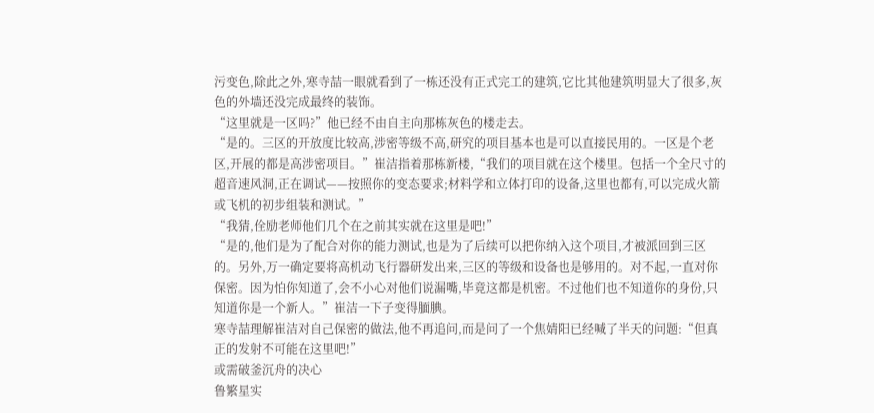污变色,除此之外,寒寺喆一眼就看到了一栋还没有正式完工的建筑,它比其他建筑明显大了很多,灰色的外墙还没完成最终的装饰。
“这里就是一区吗?”他已经不由自主向那栋灰色的楼走去。
“是的。三区的开放度比较高,涉密等级不高,研究的项目基本也是可以直接民用的。一区是个老区,开展的都是高涉密项目。”崔洁指着那栋新楼,“我们的项目就在这个楼里。包括一个全尺寸的超音速风洞,正在调试——按照你的变态要求;材料学和立体打印的设备,这里也都有,可以完成火箭或飞机的初步组装和测试。”
“我猜,佺励老师他们几个在之前其实就在这里是吧!”
“是的,他们是为了配合对你的能力测试,也是为了后续可以把你纳入这个项目,才被派回到三区的。另外,万一确定要将高机动飞行器研发出来,三区的等级和设备也是够用的。对不起,一直对你保密。因为怕你知道了,会不小心对他们说漏嘴,毕竟这都是机密。不过他们也不知道你的身份,只知道你是一个新人。”崔洁一下子变得腼腆。
寒寺喆理解崔洁对自己保密的做法,他不再追问,而是问了一个焦婧阳已经喊了半天的问题:“但真正的发射不可能在这里吧!”
或需破釜沉舟的决心
鲁繁星实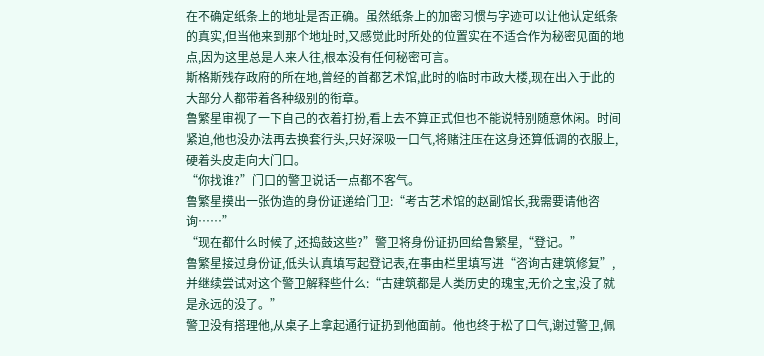在不确定纸条上的地址是否正确。虽然纸条上的加密习惯与字迹可以让他认定纸条的真实,但当他来到那个地址时,又感觉此时所处的位置实在不适合作为秘密见面的地点,因为这里总是人来人往,根本没有任何秘密可言。
斯格斯残存政府的所在地,曾经的首都艺术馆,此时的临时市政大楼,现在出入于此的大部分人都带着各种级别的衔章。
鲁繁星审视了一下自己的衣着打扮,看上去不算正式但也不能说特别随意休闲。时间紧迫,他也没办法再去换套行头,只好深吸一口气,将赌注压在这身还算低调的衣服上,硬着头皮走向大门口。
“你找谁?”门口的警卫说话一点都不客气。
鲁繁星摸出一张伪造的身份证递给门卫:“考古艺术馆的赵副馆长,我需要请他咨询……”
“现在都什么时候了,还捣鼓这些?”警卫将身份证扔回给鲁繁星,“登记。”
鲁繁星接过身份证,低头认真填写起登记表,在事由栏里填写进“咨询古建筑修复”,并继续尝试对这个警卫解释些什么:“古建筑都是人类历史的瑰宝,无价之宝,没了就是永远的没了。”
警卫没有搭理他,从桌子上拿起通行证扔到他面前。他也终于松了口气,谢过警卫,佩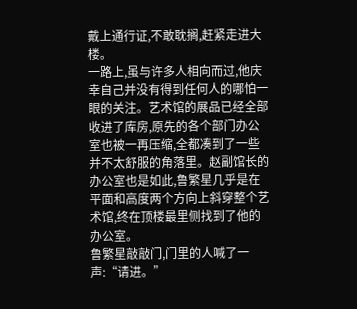戴上通行证,不敢耽搁,赶紧走进大楼。
一路上,虽与许多人相向而过,他庆幸自己并没有得到任何人的哪怕一眼的关注。艺术馆的展品已经全部收进了库房,原先的各个部门办公室也被一再压缩,全都凑到了一些并不太舒服的角落里。赵副馆长的办公室也是如此,鲁繁星几乎是在平面和高度两个方向上斜穿整个艺术馆,终在顶楼最里侧找到了他的办公室。
鲁繁星敲敲门,门里的人喊了一声:“请进。”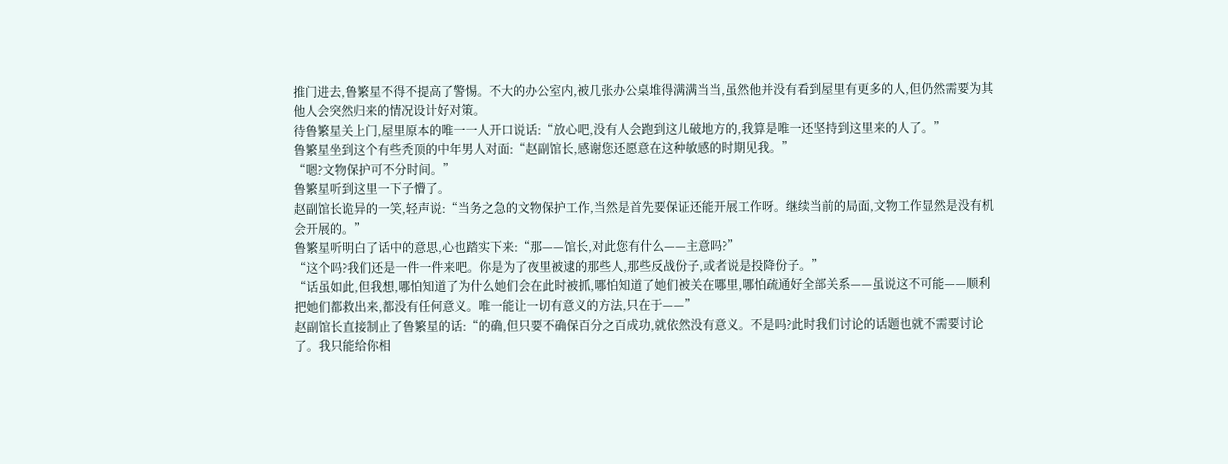推门进去,鲁繁星不得不提高了警惕。不大的办公室内,被几张办公桌堆得满满当当,虽然他并没有看到屋里有更多的人,但仍然需要为其他人会突然归来的情况设计好对策。
待鲁繁星关上门,屋里原本的唯一一人开口说话:“放心吧,没有人会跑到这儿破地方的,我算是唯一还坚持到这里来的人了。”
鲁繁星坐到这个有些秃顶的中年男人对面:“赵副馆长,感谢您还愿意在这种敏感的时期见我。”
“嗯?文物保护可不分时间。”
鲁繁星听到这里一下子懵了。
赵副馆长诡异的一笑,轻声说:“当务之急的文物保护工作,当然是首先要保证还能开展工作呀。继续当前的局面,文物工作显然是没有机会开展的。”
鲁繁星听明白了话中的意思,心也踏实下来:“那——馆长,对此您有什么——主意吗?”
“这个吗?我们还是一件一件来吧。你是为了夜里被逮的那些人,那些反战份子,或者说是投降份子。”
“话虽如此,但我想,哪怕知道了为什么她们会在此时被抓,哪怕知道了她们被关在哪里,哪怕疏通好全部关系——虽说这不可能——顺利把她们都救出来,都没有任何意义。唯一能让一切有意义的方法,只在于——”
赵副馆长直接制止了鲁繁星的话:“的确,但只要不确保百分之百成功,就依然没有意义。不是吗?此时我们讨论的话题也就不需要讨论了。我只能给你相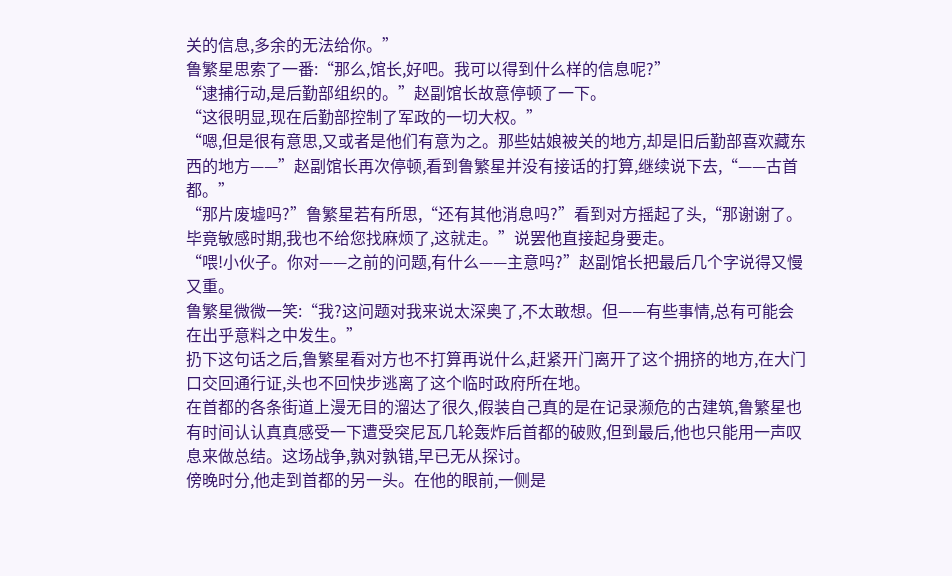关的信息,多余的无法给你。”
鲁繁星思索了一番:“那么,馆长,好吧。我可以得到什么样的信息呢?”
“逮捕行动,是后勤部组织的。”赵副馆长故意停顿了一下。
“这很明显,现在后勤部控制了军政的一切大权。”
“嗯,但是很有意思,又或者是他们有意为之。那些姑娘被关的地方,却是旧后勤部喜欢藏东西的地方——”赵副馆长再次停顿,看到鲁繁星并没有接话的打算,继续说下去,“——古首都。”
“那片废墟吗?”鲁繁星若有所思,“还有其他消息吗?”看到对方摇起了头,“那谢谢了。毕竟敏感时期,我也不给您找麻烦了,这就走。”说罢他直接起身要走。
“喂!小伙子。你对——之前的问题,有什么——主意吗?”赵副馆长把最后几个字说得又慢又重。
鲁繁星微微一笑:“我?这问题对我来说太深奥了,不太敢想。但——有些事情,总有可能会在出乎意料之中发生。”
扔下这句话之后,鲁繁星看对方也不打算再说什么,赶紧开门离开了这个拥挤的地方,在大门口交回通行证,头也不回快步逃离了这个临时政府所在地。
在首都的各条街道上漫无目的溜达了很久,假装自己真的是在记录濒危的古建筑,鲁繁星也有时间认认真真感受一下遭受突尼瓦几轮轰炸后首都的破败,但到最后,他也只能用一声叹息来做总结。这场战争,孰对孰错,早已无从探讨。
傍晚时分,他走到首都的另一头。在他的眼前,一侧是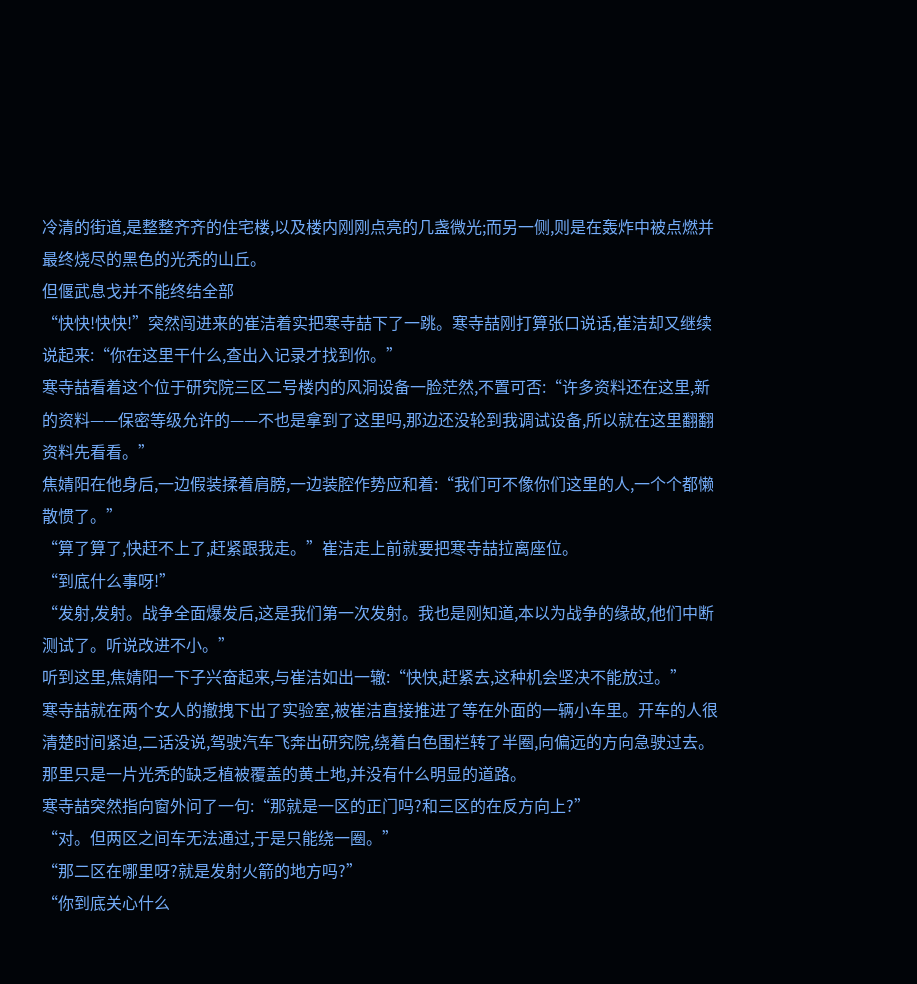冷清的街道,是整整齐齐的住宅楼,以及楼内刚刚点亮的几盏微光;而另一侧,则是在轰炸中被点燃并最终烧尽的黑色的光秃的山丘。
但偃武息戈并不能终结全部
“快快!快快!”突然闯进来的崔洁着实把寒寺喆下了一跳。寒寺喆刚打算张口说话,崔洁却又继续说起来:“你在这里干什么,查出入记录才找到你。”
寒寺喆看着这个位于研究院三区二号楼内的风洞设备一脸茫然,不置可否:“许多资料还在这里,新的资料——保密等级允许的——不也是拿到了这里吗,那边还没轮到我调试设备,所以就在这里翻翻资料先看看。”
焦婧阳在他身后,一边假装揉着肩膀,一边装腔作势应和着:“我们可不像你们这里的人,一个个都懒散惯了。”
“算了算了,快赶不上了,赶紧跟我走。”崔洁走上前就要把寒寺喆拉离座位。
“到底什么事呀!”
“发射,发射。战争全面爆发后,这是我们第一次发射。我也是刚知道,本以为战争的缘故,他们中断测试了。听说改进不小。”
听到这里,焦婧阳一下子兴奋起来,与崔洁如出一辙:“快快,赶紧去,这种机会坚决不能放过。”
寒寺喆就在两个女人的撤拽下出了实验室,被崔洁直接推进了等在外面的一辆小车里。开车的人很清楚时间紧迫,二话没说,驾驶汽车飞奔出研究院,绕着白色围栏转了半圈,向偏远的方向急驶过去。那里只是一片光秃的缺乏植被覆盖的黄土地,并没有什么明显的道路。
寒寺喆突然指向窗外问了一句:“那就是一区的正门吗?和三区的在反方向上?”
“对。但两区之间车无法通过,于是只能绕一圈。”
“那二区在哪里呀?就是发射火箭的地方吗?”
“你到底关心什么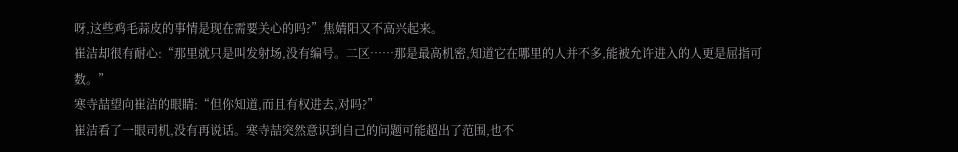呀,这些鸡毛蒜皮的事情是现在需要关心的吗?”焦婧阳又不高兴起来。
崔洁却很有耐心:“那里就只是叫发射场,没有编号。二区……那是最高机密,知道它在哪里的人并不多,能被允许进入的人更是屈指可数。”
寒寺喆望向崔洁的眼睛:“但你知道,而且有权进去,对吗?”
崔洁看了一眼司机,没有再说话。寒寺喆突然意识到自己的问题可能超出了范围,也不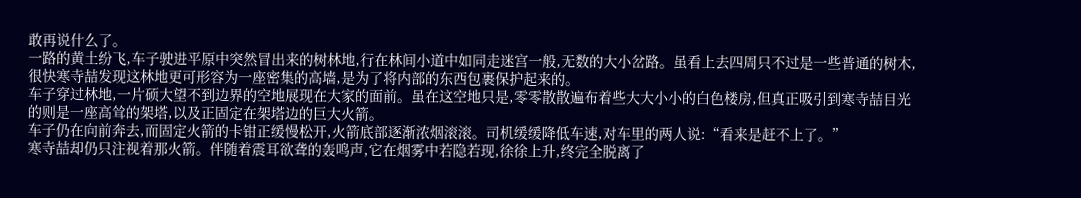敢再说什么了。
一路的黄土纷飞,车子驶进平原中突然冒出来的树林地,行在林间小道中如同走迷宫一般,无数的大小岔路。虽看上去四周只不过是一些普通的树木,很快寒寺喆发现这林地更可形容为一座密集的高墙,是为了将内部的东西包裹保护起来的。
车子穿过林地,一片硕大望不到边界的空地展现在大家的面前。虽在这空地只是,零零散散遍布着些大大小小的白色楼房,但真正吸引到寒寺喆目光的则是一座高耸的架塔,以及正固定在架塔边的巨大火箭。
车子仍在向前奔去,而固定火箭的卡钳正缓慢松开,火箭底部逐渐浓烟滚滚。司机缓缓降低车速,对车里的两人说:“看来是赶不上了。”
寒寺喆却仍只注视着那火箭。伴随着震耳欲聋的轰鸣声,它在烟雾中若隐若现,徐徐上升,终完全脱离了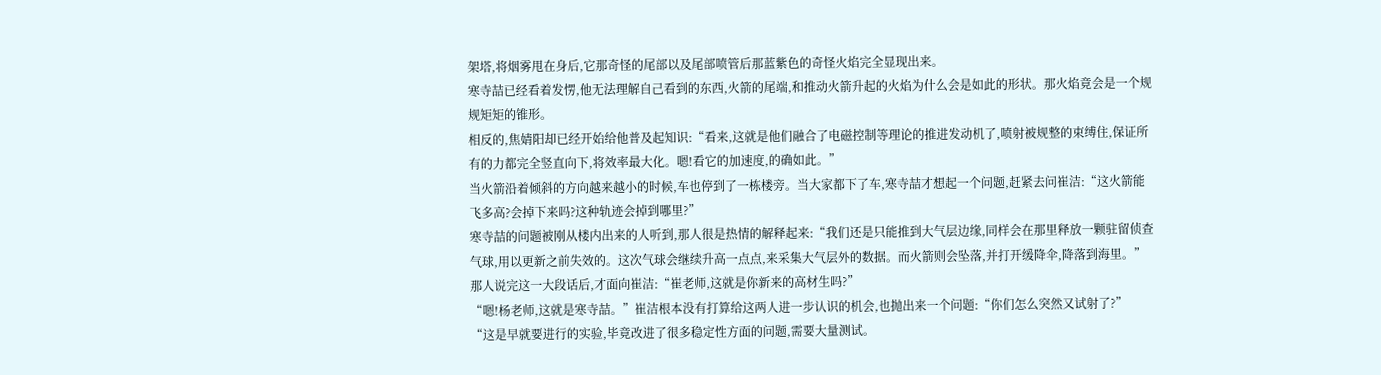架塔,将烟雾甩在身后,它那奇怪的尾部以及尾部喷管后那蓝紫色的奇怪火焰完全显现出来。
寒寺喆已经看着发愣,他无法理解自己看到的东西,火箭的尾端,和推动火箭升起的火焰为什么会是如此的形状。那火焰竟会是一个规规矩矩的锥形。
相反的,焦婧阳却已经开始给他普及起知识:“看来,这就是他们融合了电磁控制等理论的推进发动机了,喷射被规整的束缚住,保证所有的力都完全竖直向下,将效率最大化。嗯!看它的加速度,的确如此。”
当火箭沿着倾斜的方向越来越小的时候,车也停到了一栋楼旁。当大家都下了车,寒寺喆才想起一个问题,赶紧去问崔洁:“这火箭能飞多高?会掉下来吗?这种轨迹会掉到哪里?”
寒寺喆的问题被刚从楼内出来的人听到,那人很是热情的解释起来:“我们还是只能推到大气层边缘,同样会在那里释放一颗驻留侦查气球,用以更新之前失效的。这次气球会继续升高一点点,来采集大气层外的数据。而火箭则会坠落,并打开缓降伞,降落到海里。”那人说完这一大段话后,才面向崔洁:“崔老师,这就是你新来的高材生吗?”
“嗯!杨老师,这就是寒寺喆。”崔洁根本没有打算给这两人进一步认识的机会,也抛出来一个问题:“你们怎么突然又试射了?”
“这是早就要进行的实验,毕竟改进了很多稳定性方面的问题,需要大量测试。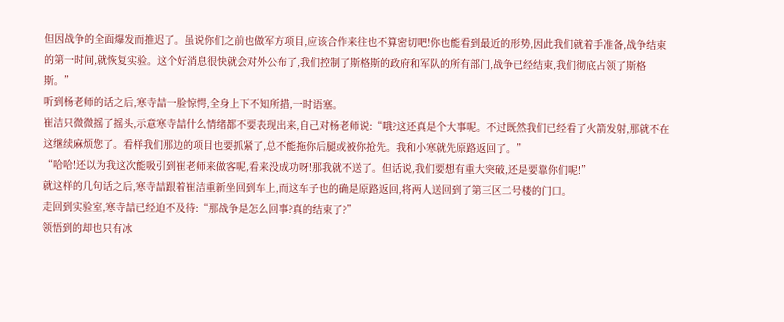但因战争的全面爆发而推迟了。虽说你们之前也做军方项目,应该合作来往也不算密切吧!你也能看到最近的形势,因此我们就着手准备,战争结束的第一时间,就恢复实验。这个好消息很快就会对外公布了,我们控制了斯格斯的政府和军队的所有部门,战争已经结束,我们彻底占领了斯格斯。”
听到杨老师的话之后,寒寺喆一脸惊愕,全身上下不知所措,一时语塞。
崔洁只微微摇了摇头,示意寒寺喆什么情绪都不要表现出来,自己对杨老师说:“哦?这还真是个大事呢。不过既然我们已经看了火箭发射,那就不在这继续麻烦您了。看样我们那边的项目也要抓紧了,总不能拖你后腿或被你抢先。我和小寒就先原路返回了。”
“哈哈!还以为我这次能吸引到崔老师来做客呢,看来没成功呀!那我就不送了。但话说,我们要想有重大突破,还是要靠你们呢!”
就这样的几句话之后,寒寺喆跟着崔洁重新坐回到车上,而这车子也的确是原路返回,将两人送回到了第三区二号楼的门口。
走回到实验室,寒寺喆已经迫不及待:“那战争是怎么回事?真的结束了?”
领悟到的却也只有冰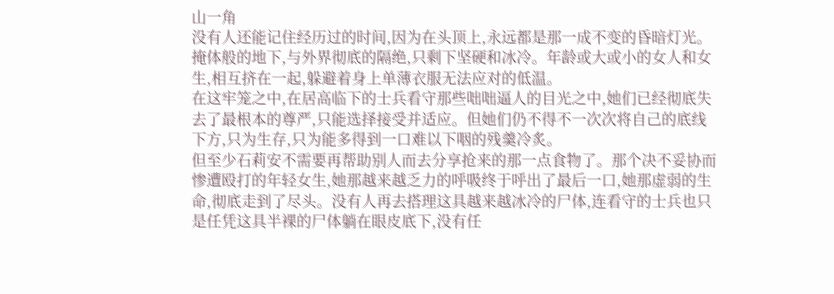山一角
没有人还能记住经历过的时间,因为在头顶上,永远都是那一成不变的昏暗灯光。掩体般的地下,与外界彻底的隔绝,只剩下坚硬和冰冷。年龄或大或小的女人和女生,相互挤在一起,躲避着身上单薄衣服无法应对的低温。
在这牢笼之中,在居高临下的士兵看守那些咄咄逼人的目光之中,她们已经彻底失去了最根本的尊严,只能选择接受并适应。但她们仍不得不一次次将自己的底线下方,只为生存,只为能多得到一口难以下咽的残羹冷炙。
但至少石莉安不需要再帮助别人而去分享抢来的那一点食物了。那个决不妥协而惨遭殴打的年轻女生,她那越来越乏力的呼吸终于呼出了最后一口,她那虚弱的生命,彻底走到了尽头。没有人再去搭理这具越来越冰冷的尸体,连看守的士兵也只是任凭这具半裸的尸体躺在眼皮底下,没有任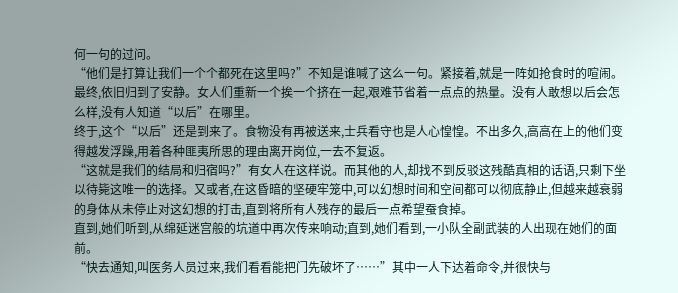何一句的过问。
“他们是打算让我们一个个都死在这里吗?”不知是谁喊了这么一句。紧接着,就是一阵如抢食时的喧闹。最终,依旧归到了安静。女人们重新一个挨一个挤在一起,艰难节省着一点点的热量。没有人敢想以后会怎么样,没有人知道“以后”在哪里。
终于,这个“以后”还是到来了。食物没有再被送来,士兵看守也是人心惶惶。不出多久,高高在上的他们变得越发浮躁,用着各种匪夷所思的理由离开岗位,一去不复返。
“这就是我们的结局和归宿吗?”有女人在这样说。而其他的人,却找不到反驳这残酷真相的话语,只剩下坐以待毙这唯一的选择。又或者,在这昏暗的坚硬牢笼中,可以幻想时间和空间都可以彻底静止,但越来越衰弱的身体从未停止对这幻想的打击,直到将所有人残存的最后一点希望蚕食掉。
直到,她们听到,从绵延迷宫般的坑道中再次传来响动;直到,她们看到,一小队全副武装的人出现在她们的面前。
“快去通知,叫医务人员过来,我们看看能把门先破坏了……”其中一人下达着命令,并很快与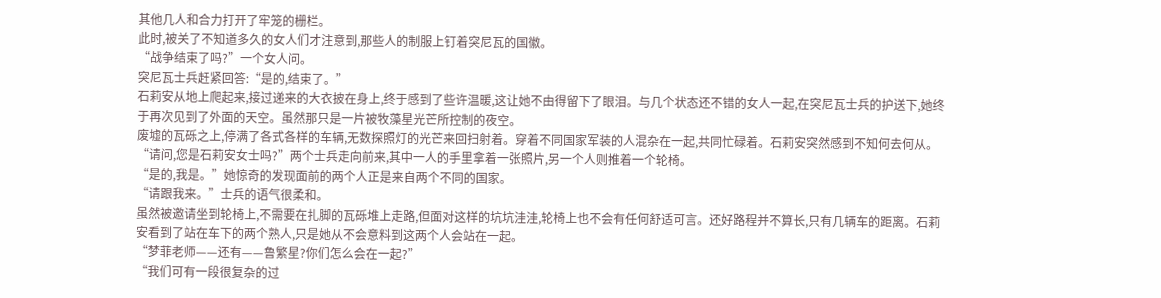其他几人和合力打开了牢笼的栅栏。
此时,被关了不知道多久的女人们才注意到,那些人的制服上钉着突尼瓦的国徽。
“战争结束了吗?”一个女人问。
突尼瓦士兵赶紧回答:“是的,结束了。”
石莉安从地上爬起来,接过递来的大衣披在身上,终于感到了些许温暖,这让她不由得留下了眼泪。与几个状态还不错的女人一起,在突尼瓦士兵的护送下,她终于再次见到了外面的天空。虽然那只是一片被牧藻星光芒所控制的夜空。
废墟的瓦砾之上,停满了各式各样的车辆,无数探照灯的光芒来回扫射着。穿着不同国家军装的人混杂在一起,共同忙碌着。石莉安突然感到不知何去何从。
“请问,您是石莉安女士吗?”两个士兵走向前来,其中一人的手里拿着一张照片,另一个人则推着一个轮椅。
“是的,我是。”她惊奇的发现面前的两个人正是来自两个不同的国家。
“请跟我来。”士兵的语气很柔和。
虽然被邀请坐到轮椅上,不需要在扎脚的瓦砾堆上走路,但面对这样的坑坑洼洼,轮椅上也不会有任何舒适可言。还好路程并不算长,只有几辆车的距离。石莉安看到了站在车下的两个熟人,只是她从不会意料到这两个人会站在一起。
“梦菲老师——还有——鲁繁星?你们怎么会在一起?”
“我们可有一段很复杂的过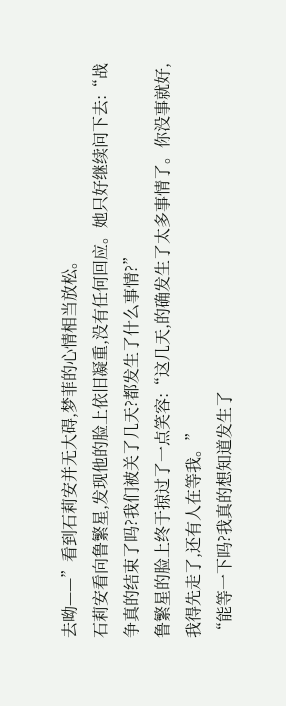去呦——”看到石莉安并无大碍,梦菲的心情相当放松。
石莉安看向鲁繁星,发现他的脸上依旧凝重,没有任何回应。她只好继续问下去:“战争真的结束了吗?我们被关了几天?都发生了什么事情?”
鲁繁星的脸上终于掠过了一点笑容:“这几天,的确发生了太多事情了。你没事就好,我得先走了,还有人在等我。”
“能等一下吗?我真的想知道发生了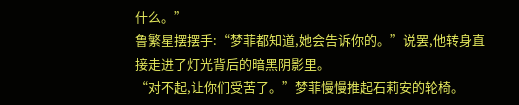什么。”
鲁繁星摆摆手:“梦菲都知道,她会告诉你的。”说罢,他转身直接走进了灯光背后的暗黑阴影里。
“对不起,让你们受苦了。”梦菲慢慢推起石莉安的轮椅。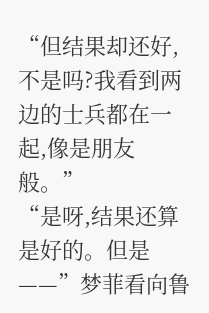“但结果却还好,不是吗?我看到两边的士兵都在一起,像是朋友般。”
“是呀,结果还算是好的。但是——”梦菲看向鲁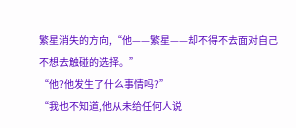繁星消失的方向,“他——繁星——却不得不去面对自己不想去触碰的选择。”
“他?他发生了什么事情吗?”
“我也不知道,他从未给任何人说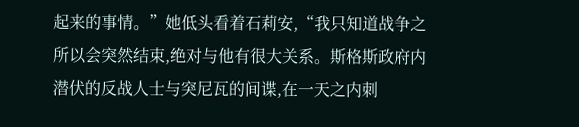起来的事情。”她低头看着石莉安,“我只知道战争之所以会突然结束,绝对与他有很大关系。斯格斯政府内潜伏的反战人士与突尼瓦的间谍,在一天之内刺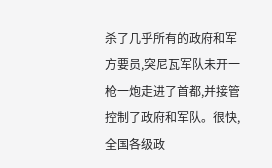杀了几乎所有的政府和军方要员,突尼瓦军队未开一枪一炮走进了首都,并接管控制了政府和军队。很快,全国各级政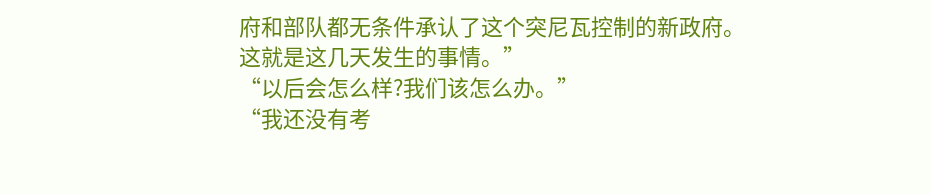府和部队都无条件承认了这个突尼瓦控制的新政府。这就是这几天发生的事情。”
“以后会怎么样?我们该怎么办。”
“我还没有考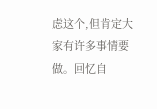虑这个,但肯定大家有许多事情要做。回忆自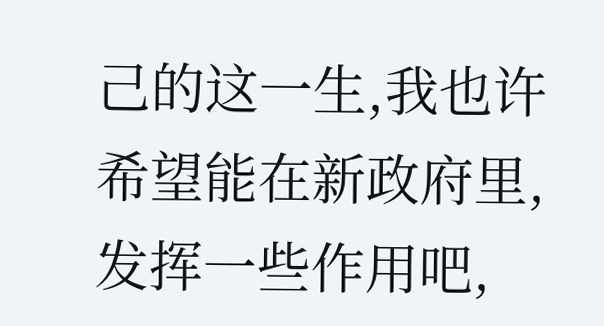己的这一生,我也许希望能在新政府里,发挥一些作用吧,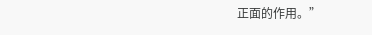正面的作用。”